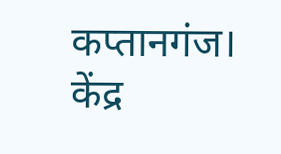कप्तानगंज। केंद्र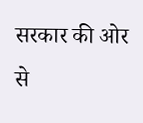सरकार की ओर से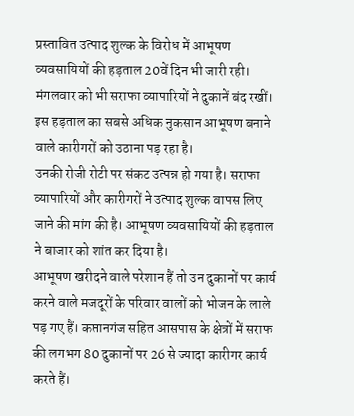प्रस्तावित उत्पाद शुल्क के विरोध में आभूषण व्यवसायियों की हड़ताल 20वें दिन भी जारी रही। मंगलवार को भी सराफा व्यापारियों ने दुकानें बंद रखीं। इस हड़ताल का सबसे अधिक नुकसान आभूषण बनाने वाले कारीगरों को उठाना पड़ रहा है।
उनकी रोजी रोटी पर संकट उत्पन्न हो गया है। सराफा व्यापारियों और कारीगरों ने उत्पाद शुल्क वापस लिए जाने की मांग की है। आभूषण व्यवसायियों की हड़ताल ने बाजार को शांत कर दिया है।
आभूषण खरीदने वाले परेशान हैं तो उन दुकानों पर कार्य करने वाले मजदूरों के परिवार वालों को भोजन के लाले पड़ गए हैं। कप्तानगंज सहित आसपास के क्षेत्रों में सराफ की लगभग 80 दुकानों पर 26 से ज्यादा कारीगर कार्य करते हैं।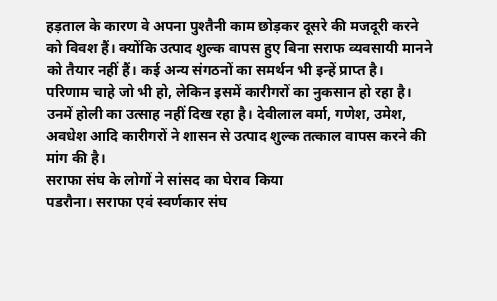हड़ताल के कारण वे अपना पुश्तैनी काम छोड़कर दूसरे की मजदूरी करने को विवश हैं। क्योंकि उत्पाद शुल्क वापस हुए बिना सराफ व्यवसायी मानने को तैयार नहीं हैं। कई अन्य संगठनों का समर्थन भी इन्हें प्राप्त है।
परिणाम चाहे जो भी हो, लेकिन इसमें कारीगरों का नुकसान हो रहा है। उनमें होली का उत्साह नहीं दिख रहा है। देवीलाल वर्मा, गणेश, उमेश, अवधेश आदि कारीगरों ने शासन से उत्पाद शुल्क तत्काल वापस करने की मांग की है।
सराफा संघ के लोगों ने सांसद का घेराव किया
पडरौना। सराफा एवं स्वर्णकार संघ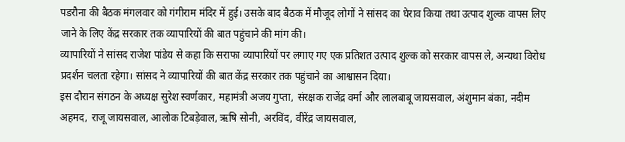पडरौना की बैठक मंगलवार को गंगीराम मंदिर में हुई। उसके बाद बैठक में मौजूद लोगों ने सांसद का घेराव किया तथा उत्पाद शुल्क वापस लिए जाने के लिए केंद्र सरकार तक व्यापारियों की बात पहुंचाने की मांग की।
व्यापारियों ने सांसद राजेश पांडेय से कहा कि सराफा व्यापारियों पर लगाए गए एक प्रतिशत उत्पाद शुल्क को सरकार वापस ले, अन्यथा विरोध प्रदर्शन चलता रहेगा। सांसद ने व्यापारियों की बात केंद्र सरकार तक पहुंचाने का आश्वासन दिया।
इस दौरान संगठन के अध्यक्ष सुरेश स्वर्णकार, महामंत्री अजय गुप्ता, संरक्षक राजेंद्र वर्मा और लालबाबू जायसवाल, अंशुमान बंका, नदीम अहमद, राजू जायसवाल, आलोक टिबड़ेवाल, ऋषि सोनी, अरविंद, वीरेंद्र जायसवाल,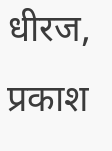धीरज, प्रकाश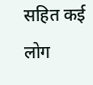सहित कई लोग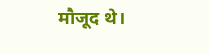मौजूद थे।